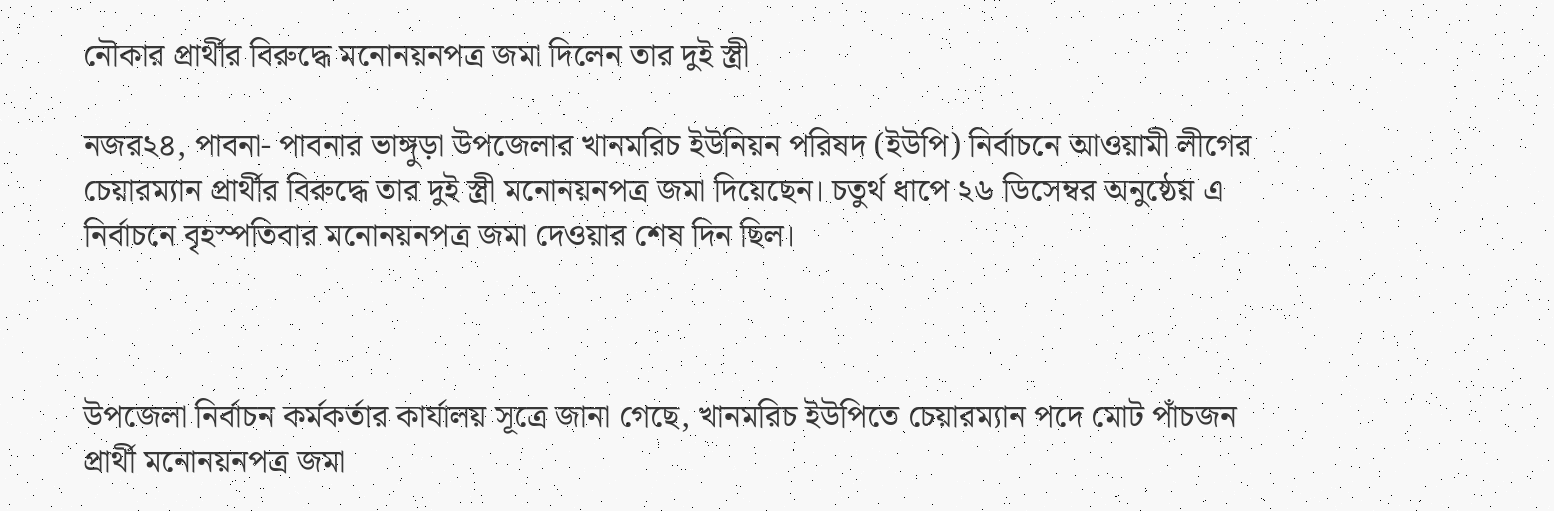নৌকার প্রার্থীর বিরুদ্ধে মনোনয়নপত্র জমা দিলেন তার দুই স্ত্রী

নজর২৪, পাবনা- পাবনার ভাঙ্গুড়া উপজেলার খানমরিচ ইউনিয়ন পরিষদ (ইউপি) নির্বাচনে আওয়ামী লীগের চেয়ারম্যান প্রার্থীর বিরুদ্ধে তার দুই স্ত্রী মনোনয়নপত্র জমা দিয়েছেন। চতুর্থ ধাপে ২৬ ডিসেম্বর অনুষ্ঠেয় এ নির্বাচনে বৃহস্পতিবার মনোনয়নপত্র জমা দেওয়ার শেষ দিন ছিল।



উপজেলা নির্বাচন কর্মকর্তার কার্যালয় সূত্রে জানা গেছে, খানমরিচ ইউপিতে চেয়ারম্যান পদে মোট পাঁচজন প্রার্থী মনোনয়নপত্র জমা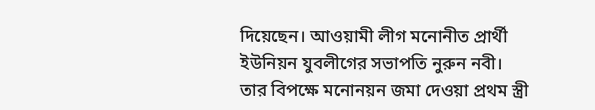দিয়েছেন। আওয়ামী লীগ মনোনীত প্রার্থী ইউনিয়ন যুবলীগের সভাপতি নুরুন নবী। তার বিপক্ষে মনোনয়ন জমা দেওয়া প্রথম স্ত্রী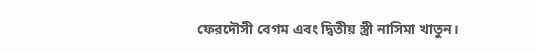ফেরদৌসী বেগম এবং দ্বিতীয় স্ত্রী নাসিমা খাতুন।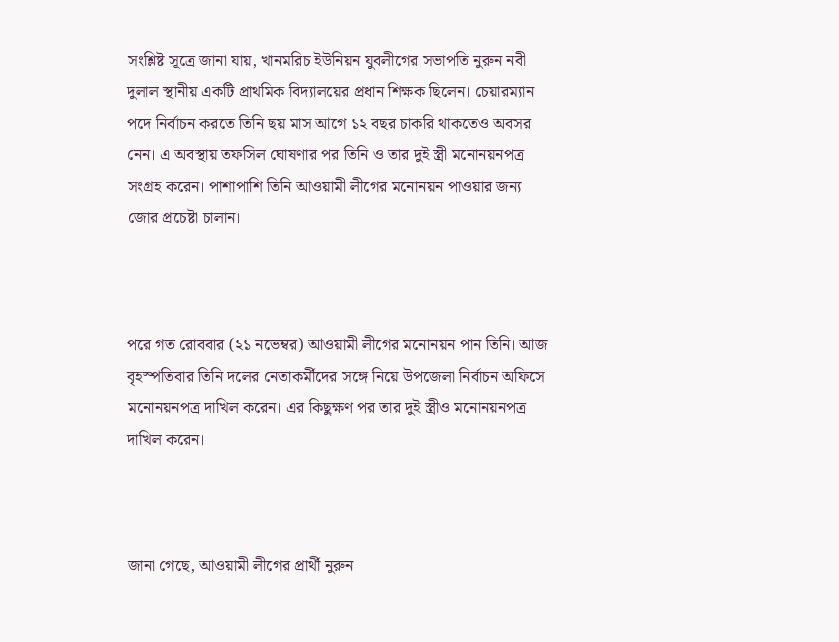সংশ্লিষ্ট সূত্রে জানা যায়, খানমরিচ ইউনিয়ন যুবলীগের সভাপতি নুরুন নবী দুলাল স্থানীয় একটি প্রাথমিক বিদ্যালয়ের প্রধান শিক্ষক ছিলেন। চেয়ারম্যান পদে নির্বাচন করতে তিনি ছয় মাস আগে ১২ বছর চাকরি থাকতেও অবসর নেন। এ অবস্থায় তফসিল ঘোষণার পর তিনি ও তার দুই স্ত্রী মনোনয়নপত্র সংগ্রহ করেন। পাশাপাশি তিনি আওয়ামী লীগের মনোনয়ন পাওয়ার জন্য জোর প্রচেষ্টা চালান।



পরে গত রোববার (২১ নভেম্বর) আওয়ামী লীগের মনোনয়ন পান তিনি। আজ বৃহস্পতিবার তিনি দলের নেতাকর্মীদের সঙ্গে নিয়ে উপজেলা নির্বাচন অফিসে মনোনয়নপত্র দাখিল করেন। এর কিছুক্ষণ পর তার দুই স্ত্রীও মনোনয়নপত্র দাখিল করেন।



জানা গেছে, আওয়ামী লীগের প্রার্থী নুরুন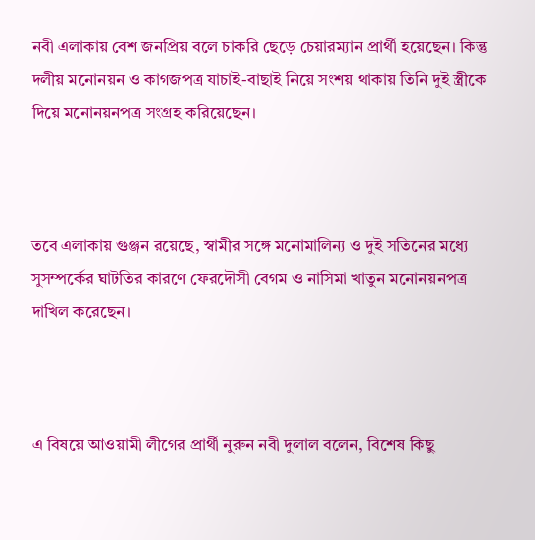নবী এলাকায় বেশ জনপ্রিয় বলে চাকরি ছেড়ে চেয়ারম্যান প্রার্থী হয়েছেন। কিন্তু দলীয় মনোনয়ন ও কাগজপত্র যাচাই-বাছাই নিয়ে সংশয় থাকায় তিনি দুই স্ত্রীকে দিয়ে মনোনয়নপত্র সংগ্রহ করিয়েছেন।



তবে এলাকায় গুঞ্জন রয়েছে, স্বামীর সঙ্গে মনোমালিন্য ও দুই সতিনের মধ্যে সুসম্পর্কের ঘাটতির কারণে ফেরদৌসী বেগম ও নাসিমা খাতুন মনোনয়নপত্র দাখিল করেছেন।



এ বিষয়ে আওয়ামী লীগের প্রার্থী নুরুন নবী দুলাল বলেন, বিশেষ কিছু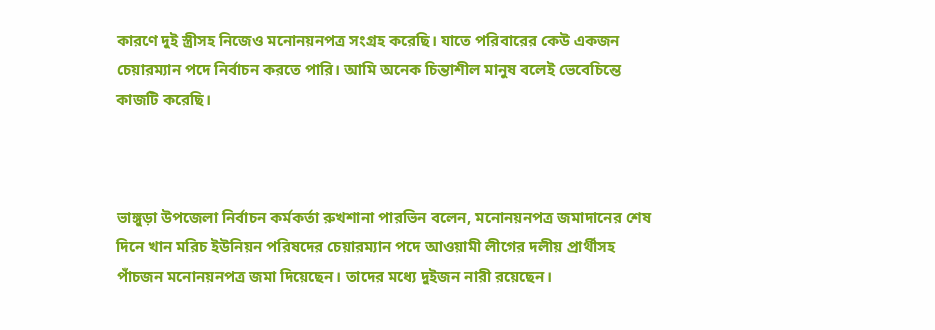কারণে দুই স্ত্রীসহ নিজেও মনোনয়নপত্র সংগ্রহ করেছি। যাতে পরিবারের কেউ একজন চেয়ারম্যান পদে নির্বাচন করতে পারি। আমি অনেক চিন্তাশীল মানুষ বলেই ভেবেচিন্তে কাজটি করেছি।



ভাঙ্গুড়া উপজেলা নির্বাচন কর্মকর্তা রুখশানা পারভিন বলেন, মনোনয়নপত্র জমাদানের শেষ দিনে খান মরিচ ইউনিয়ন পরিষদের চেয়ারম্যান পদে আওয়ামী লীগের দলীয় প্রার্থীসহ পাঁচজন মনোনয়নপত্র জমা দিয়েছেন। তাদের মধ্যে দুইজন নারী রয়েছেন।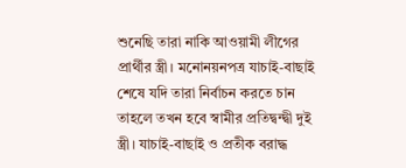শুনেছি তারা নাকি আওয়ামী লীগের প্রার্থীর স্ত্রী। মনোনয়নপত্র যাচাই-বাছাই শেষে যদি তারা নির্বাচন করতে চান তাহলে তখন হবে স্বামীর প্রতিদ্বন্দ্বী দুই স্ত্রী। যাচাই-বাছাই ও প্রতীক বরাদ্ধ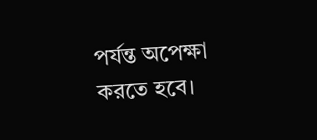পর্যন্ত অপেক্ষা করতে হবে।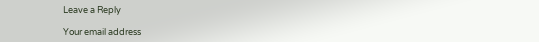Leave a Reply

Your email address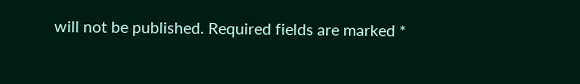will not be published. Required fields are marked *